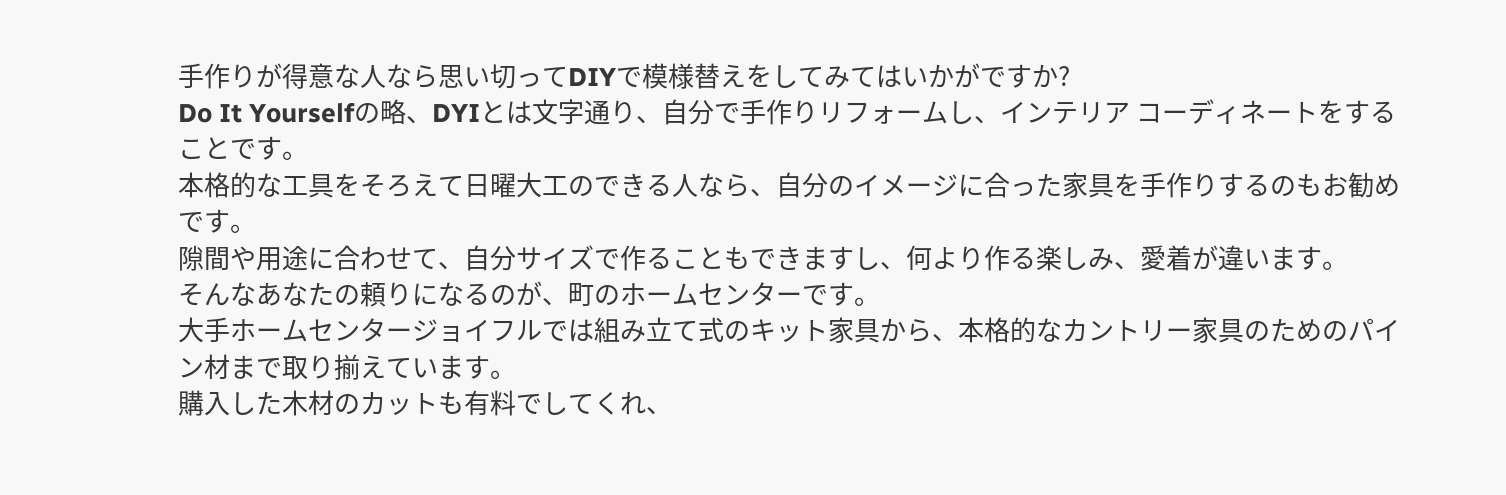手作りが得意な人なら思い切ってDIYで模様替えをしてみてはいかがですか?
Do It Yourselfの略、DYIとは文字通り、自分で手作りリフォームし、インテリア コーディネートをすることです。
本格的な工具をそろえて日曜大工のできる人なら、自分のイメージに合った家具を手作りするのもお勧めです。
隙間や用途に合わせて、自分サイズで作ることもできますし、何より作る楽しみ、愛着が違います。
そんなあなたの頼りになるのが、町のホームセンターです。
大手ホームセンタージョイフルでは組み立て式のキット家具から、本格的なカントリー家具のためのパイン材まで取り揃えています。
購入した木材のカットも有料でしてくれ、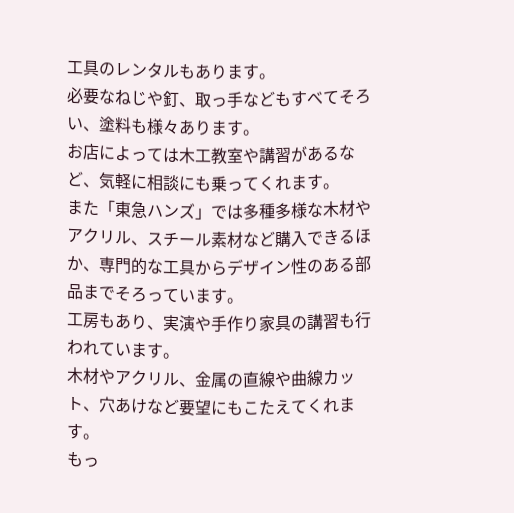工具のレンタルもあります。
必要なねじや釘、取っ手などもすべてそろい、塗料も様々あります。
お店によっては木工教室や講習があるなど、気軽に相談にも乗ってくれます。
また「東急ハンズ」では多種多様な木材やアクリル、スチール素材など購入できるほか、専門的な工具からデザイン性のある部品までそろっています。
工房もあり、実演や手作り家具の講習も行われています。
木材やアクリル、金属の直線や曲線カット、穴あけなど要望にもこたえてくれます。
もっ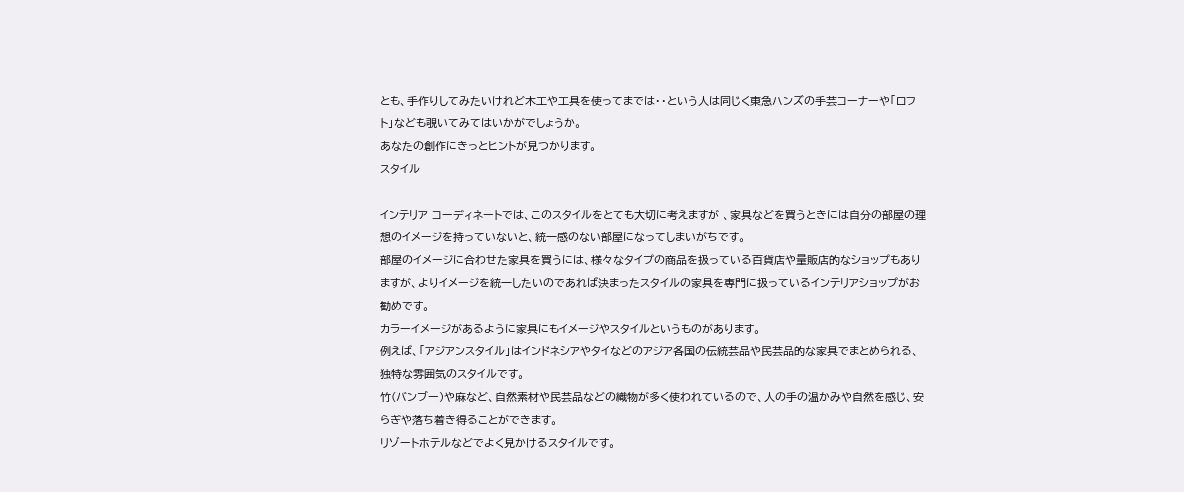とも、手作りしてみたいけれど木工や工具を使ってまでは・・という人は同じく東急ハンズの手芸コーナーや「ロフト」なども覗いてみてはいかがでしょうか。
あなたの創作にきっとヒントが見つかります。
スタイル

インテリア コーディネートでは、このスタイルをとても大切に考えますが 、家具などを買うときには自分の部屋の理想のイメージを持っていないと、統一感のない部屋になってしまいがちです。
部屋のイメージに合わせた家具を買うには、様々なタイプの商品を扱っている百貨店や量販店的なショップもありますが、よりイメージを統一したいのであれば決まったスタイルの家具を専門に扱っているインテリアショップがお勧めです。
カラーイメージがあるように家具にもイメージやスタイルというものがあります。
例えば、「アジアンスタイル」はインドネシアやタイなどのアジア各国の伝統芸品や民芸品的な家具でまとめられる、独特な雰囲気のスタイルです。
竹(バンブー)や麻など、自然素材や民芸品などの織物が多く使われているので、人の手の温かみや自然を感じ、安らぎや落ち着き得ることができます。
リゾートホテルなどでよく見かけるスタイルです。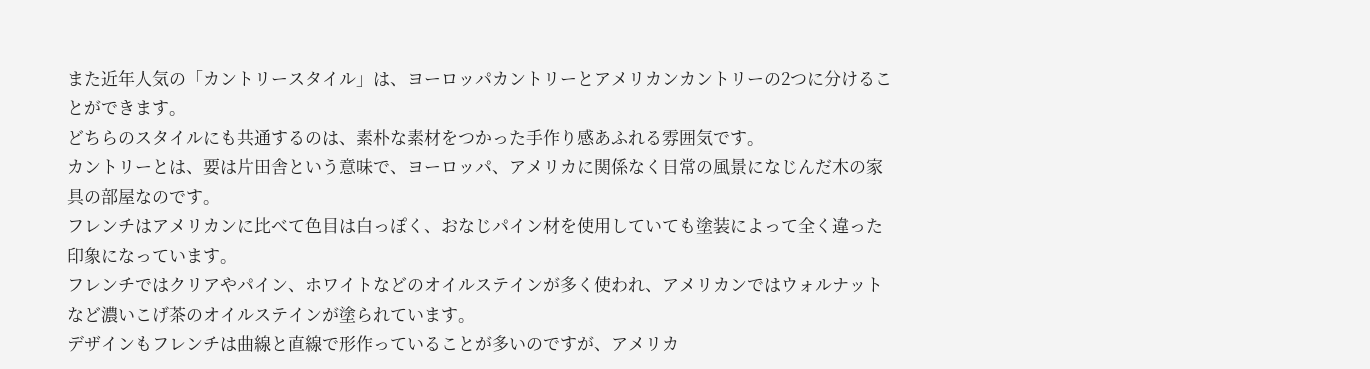また近年人気の「カントリースタイル」は、ヨーロッパカントリーとアメリカンカントリーの2つに分けることができます。
どちらのスタイルにも共通するのは、素朴な素材をつかった手作り感あふれる雰囲気です。
カントリーとは、要は片田舎という意味で、ヨーロッパ、アメリカに関係なく日常の風景になじんだ木の家具の部屋なのです。
フレンチはアメリカンに比べて色目は白っぽく、おなじパイン材を使用していても塗装によって全く違った印象になっています。
フレンチではクリアやパイン、ホワイトなどのオイルステインが多く使われ、アメリカンではウォルナットなど濃いこげ茶のオイルステインが塗られています。
デザインもフレンチは曲線と直線で形作っていることが多いのですが、アメリカ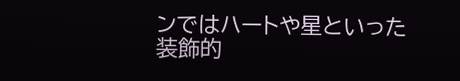ンではハートや星といった装飾的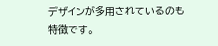デザインが多用されているのも特徴です。